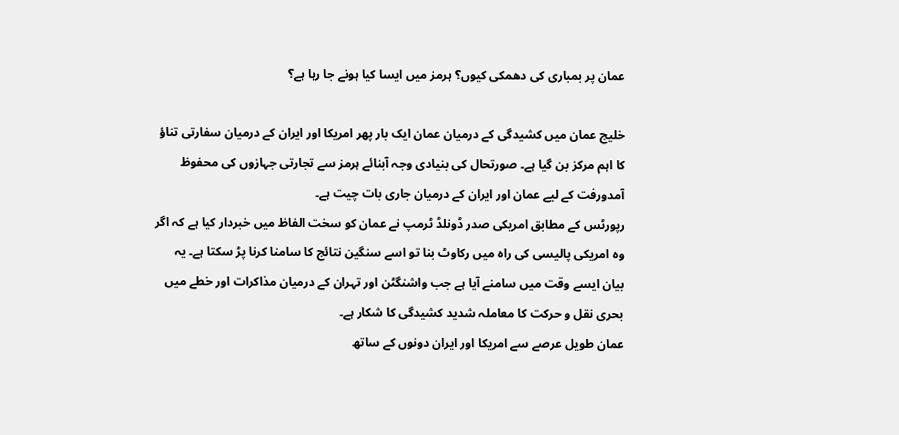عمان پر بمباری کی دھمکی کیوں؟ ہرمز میں ایسا کیا ہونے جا رہا ہے؟

خلیج عمان میں کشیدگی کے درمیان عمان ایک بار پھر امریکا اور ایران کے درمیان سفارتی تناؤ کا اہم مرکز بن گیا ہے۔ صورتحال کی بنیادی وجہ آبنائے ہرمز سے تجارتی جہازوں کی محفوظ آمدورفت کے لیے عمان اور ایران کے درمیان جاری بات چیت ہے۔
رپورٹس کے مطابق امریکی صدر ڈونلڈ ٹرمپ نے عمان کو سخت الفاظ میں خبردار کیا ہے کہ اگر وہ امریکی پالیسی کی راہ میں رکاوٹ بنا تو اسے سنگین نتائج کا سامنا کرنا پڑ سکتا ہے۔ یہ بیان ایسے وقت میں سامنے آیا ہے جب واشنگٹن اور تہران کے درمیان مذاکرات اور خطے میں بحری نقل و حرکت کا معاملہ شدید کشیدگی کا شکار ہے۔
عمان طویل عرصے سے امریکا اور ایران دونوں کے ساتھ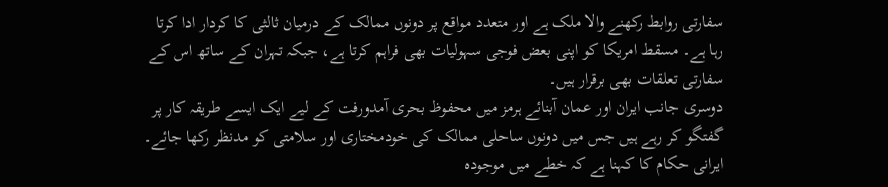سفارتی روابط رکھنے والا ملک ہے اور متعدد مواقع پر دونوں ممالک کے درمیان ثالثی کا کردار ادا کرتا رہا ہے۔ مسقط امریکا کو اپنی بعض فوجی سہولیات بھی فراہم کرتا ہے، جبکہ تہران کے ساتھ اس کے سفارتی تعلقات بھی برقرار ہیں۔
دوسری جانب ایران اور عمان آبنائے ہرمز میں محفوظ بحری آمدورفت کے لیے ایک ایسے طریقہ کار پر گفتگو کر رہے ہیں جس میں دونوں ساحلی ممالک کی خودمختاری اور سلامتی کو مدنظر رکھا جائے۔ ایرانی حکام کا کہنا ہے کہ خطے میں موجودہ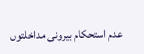عدم استحکام بیرونی مداخلتوں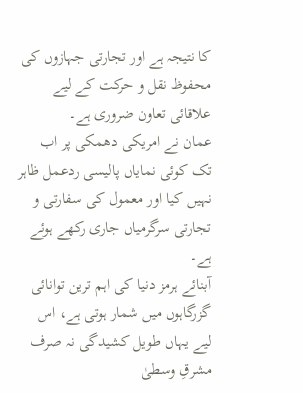کا نتیجہ ہے اور تجارتی جہازوں کی محفوظ نقل و حرکت کے لیے علاقائی تعاون ضروری ہے۔
عمان نے امریکی دھمکی پر اب تک کوئی نمایاں پالیسی ردعمل ظاہر نہیں کیا اور معمول کی سفارتی و تجارتی سرگرمیاں جاری رکھے ہوئے ہے۔
آبنائے ہرمز دنیا کی اہم ترین توانائی گزرگاہوں میں شمار ہوتی ہے، اس لیے یہاں طویل کشیدگی نہ صرف مشرقِ وسطیٰ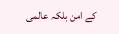کے امن بلکہ عالمی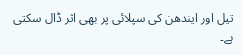تیل اور ایندھن کی سپلائی پر بھی اثر ڈال سکتی ہے۔